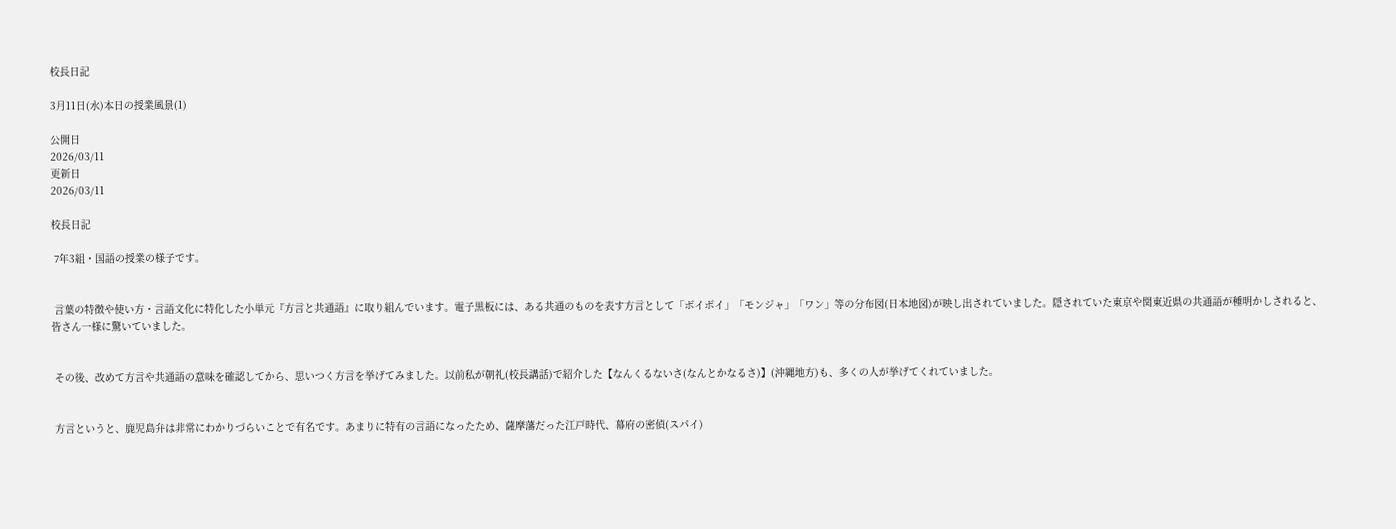校長日記

3月11日(水)本日の授業風景(1)

公開日
2026/03/11
更新日
2026/03/11

校長日記

 7年3組・国語の授業の様子です。


 言葉の特徴や使い方・言語文化に特化した小単元『方言と共通語』に取り組んでいます。電子黒板には、ある共通のものを表す方言として「ボイボイ」「モンジャ」「ワン」等の分布図(日本地図)が映し出されていました。隠されていた東京や関東近県の共通語が種明かしされると、皆さん一様に驚いていました。


 その後、改めて方言や共通語の意味を確認してから、思いつく方言を挙げてみました。以前私が朝礼(校長講話)で紹介した【なんくるないさ(なんとかなるさ)】(沖縄地方)も、多くの人が挙げてくれていました。


 方言というと、鹿児島弁は非常にわかりづらいことで有名です。あまりに特有の言語になったため、薩摩藩だった江戸時代、幕府の密偵(スパイ)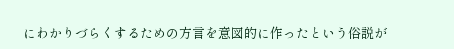にわかりづらくするための方言を意図的に作ったという俗説が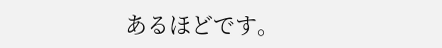あるほどです。